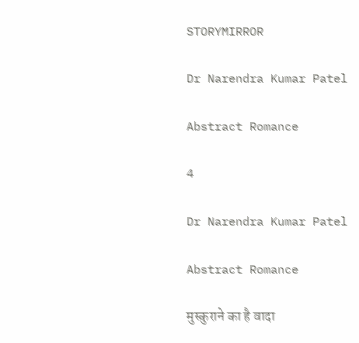STORYMIRROR

Dr Narendra Kumar Patel

Abstract Romance

4

Dr Narendra Kumar Patel

Abstract Romance

मुस्कुराने का है वादा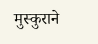मुस्कुराने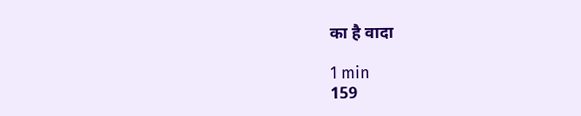का है वादा

1 min
159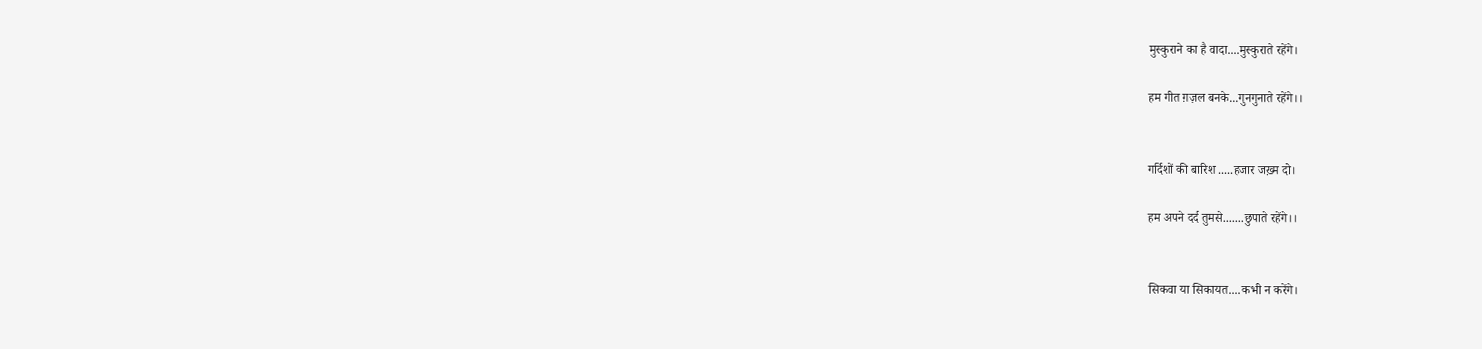मुस्कुराने का है वादा....मुस्कुराते रहेंगे।

हम गीत ग़ज़ल बनके...गुनगुनाते रहेंगे।।


गर्दिशों की बारिश .....हजार जख़्म दो।

हम अपने दर्द तुमसे.......छुपाते रहेंगे।।


सिकवा या सिकायत....कभी न करेंगे।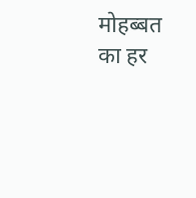मोहब्बत का हर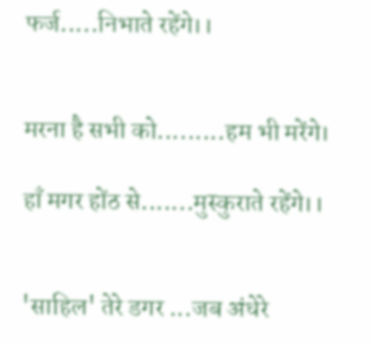फर्ज.....निभाते रहेंगे।।


मरना है सभी को.........हम भी मरेंगे।

हाँ मगर होंठ से.......मुस्कुराते रहेंगे।।


'साहिल' तेरे डगर ...जब अंधेरे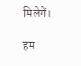मिलेगें।

हम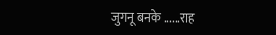जुगनू बनके ......राह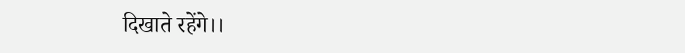दिखाते रहेंगे।।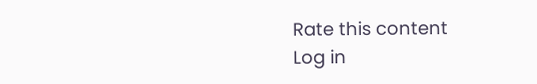Rate this content
Log in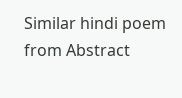Similar hindi poem from Abstract